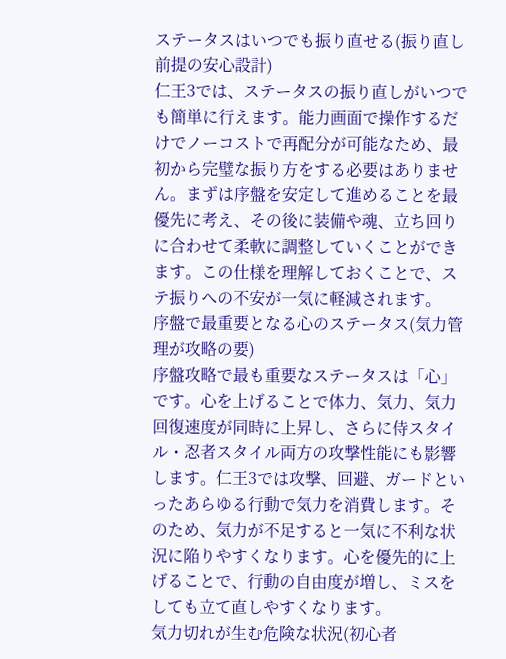ステータスはいつでも振り直せる(振り直し前提の安心設計)
仁王3では、ステータスの振り直しがいつでも簡単に行えます。能力画面で操作するだけでノーコストで再配分が可能なため、最初から完璧な振り方をする必要はありません。まずは序盤を安定して進めることを最優先に考え、その後に装備や魂、立ち回りに合わせて柔軟に調整していくことができます。この仕様を理解しておくことで、ステ振りへの不安が一気に軽減されます。
序盤で最重要となる心のステータス(気力管理が攻略の要)
序盤攻略で最も重要なステータスは「心」です。心を上げることで体力、気力、気力回復速度が同時に上昇し、さらに侍スタイル・忍者スタイル両方の攻撃性能にも影響します。仁王3では攻撃、回避、ガードといったあらゆる行動で気力を消費します。そのため、気力が不足すると一気に不利な状況に陥りやすくなります。心を優先的に上げることで、行動の自由度が増し、ミスをしても立て直しやすくなります。
気力切れが生む危険な状況(初心者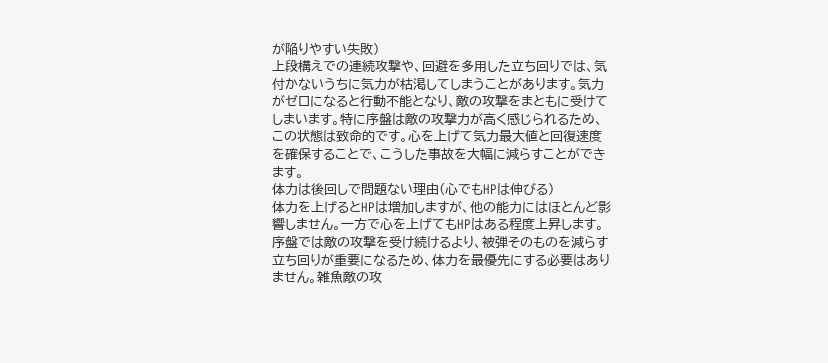が陥りやすい失敗)
上段構えでの連続攻撃や、回避を多用した立ち回りでは、気付かないうちに気力が枯渇してしまうことがあります。気力がゼロになると行動不能となり、敵の攻撃をまともに受けてしまいます。特に序盤は敵の攻撃力が高く感じられるため、この状態は致命的です。心を上げて気力最大値と回復速度を確保することで、こうした事故を大幅に減らすことができます。
体力は後回しで問題ない理由(心でもHPは伸びる)
体力を上げるとHPは増加しますが、他の能力にはほとんど影響しません。一方で心を上げてもHPはある程度上昇します。序盤では敵の攻撃を受け続けるより、被弾そのものを減らす立ち回りが重要になるため、体力を最優先にする必要はありません。雑魚敵の攻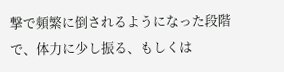撃で頻繁に倒されるようになった段階で、体力に少し振る、もしくは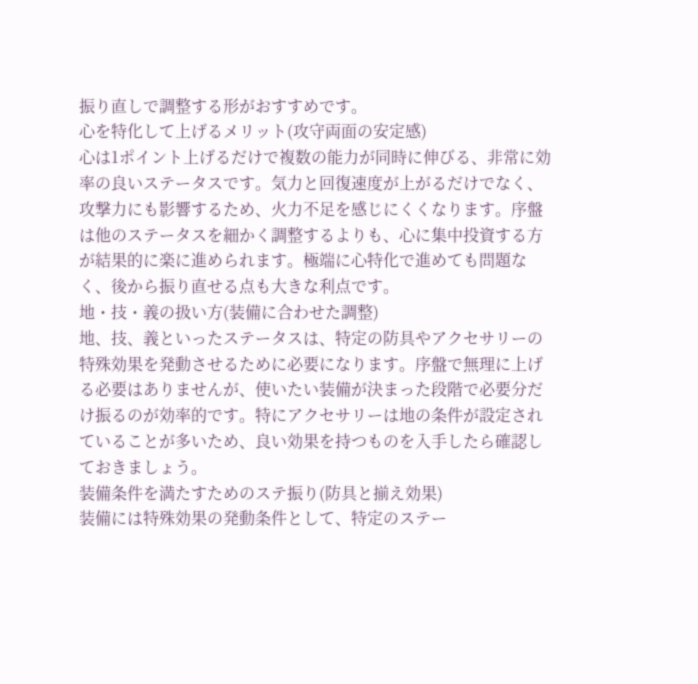振り直しで調整する形がおすすめです。
心を特化して上げるメリット(攻守両面の安定感)
心は1ポイント上げるだけで複数の能力が同時に伸びる、非常に効率の良いステータスです。気力と回復速度が上がるだけでなく、攻撃力にも影響するため、火力不足を感じにくくなります。序盤は他のステータスを細かく調整するよりも、心に集中投資する方が結果的に楽に進められます。極端に心特化で進めても問題なく、後から振り直せる点も大きな利点です。
地・技・義の扱い方(装備に合わせた調整)
地、技、義といったステータスは、特定の防具やアクセサリーの特殊効果を発動させるために必要になります。序盤で無理に上げる必要はありませんが、使いたい装備が決まった段階で必要分だけ振るのが効率的です。特にアクセサリーは地の条件が設定されていることが多いため、良い効果を持つものを入手したら確認しておきましょう。
装備条件を満たすためのステ振り(防具と揃え効果)
装備には特殊効果の発動条件として、特定のステー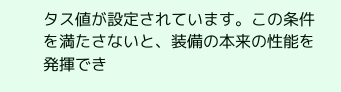タス値が設定されています。この条件を満たさないと、装備の本来の性能を発揮でき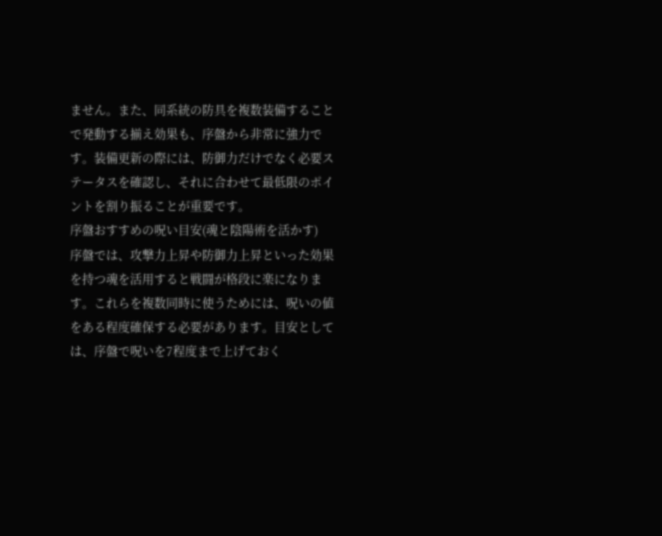ません。また、同系統の防具を複数装備することで発動する揃え効果も、序盤から非常に強力です。装備更新の際には、防御力だけでなく必要ステータスを確認し、それに合わせて最低限のポイントを割り振ることが重要です。
序盤おすすめの呪い目安(魂と陰陽術を活かす)
序盤では、攻撃力上昇や防御力上昇といった効果を持つ魂を活用すると戦闘が格段に楽になります。これらを複数同時に使うためには、呪いの値をある程度確保する必要があります。目安としては、序盤で呪いを7程度まで上げておく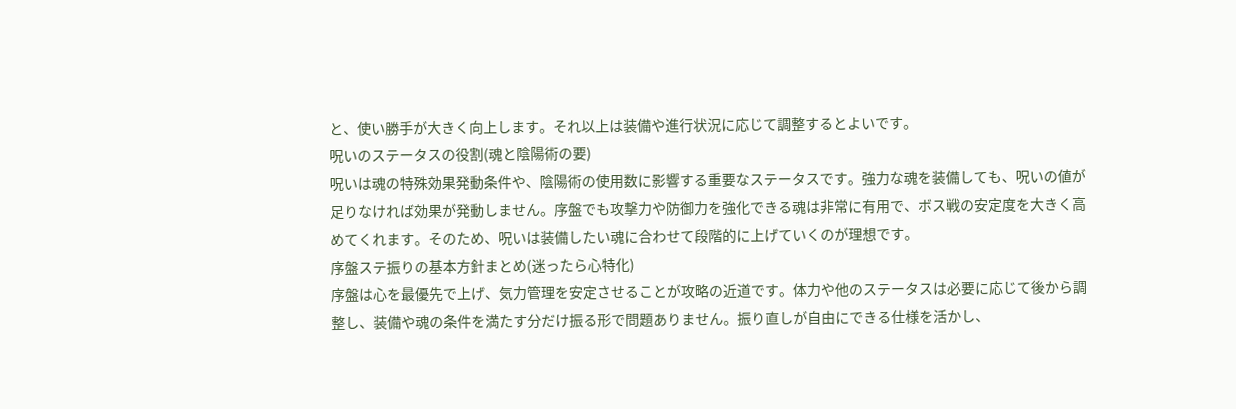と、使い勝手が大きく向上します。それ以上は装備や進行状況に応じて調整するとよいです。
呪いのステータスの役割(魂と陰陽術の要)
呪いは魂の特殊効果発動条件や、陰陽術の使用数に影響する重要なステータスです。強力な魂を装備しても、呪いの値が足りなければ効果が発動しません。序盤でも攻撃力や防御力を強化できる魂は非常に有用で、ボス戦の安定度を大きく高めてくれます。そのため、呪いは装備したい魂に合わせて段階的に上げていくのが理想です。
序盤ステ振りの基本方針まとめ(迷ったら心特化)
序盤は心を最優先で上げ、気力管理を安定させることが攻略の近道です。体力や他のステータスは必要に応じて後から調整し、装備や魂の条件を満たす分だけ振る形で問題ありません。振り直しが自由にできる仕様を活かし、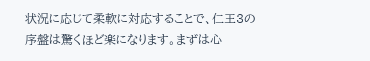状況に応じて柔軟に対応することで、仁王3の序盤は驚くほど楽になります。まずは心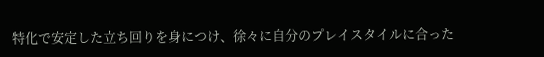特化で安定した立ち回りを身につけ、徐々に自分のプレイスタイルに合った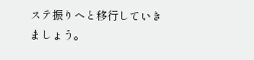ステ振りへと移行していきましょう。